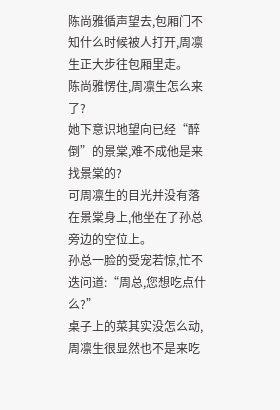陈尚雅循声望去,包厢门不知什么时候被人打开,周凛生正大步往包厢里走。
陈尚雅愣住,周凛生怎么来了?
她下意识地望向已经“醉倒”的景棠,难不成他是来找景棠的?
可周凛生的目光并没有落在景棠身上,他坐在了孙总旁边的空位上。
孙总一脸的受宠若惊,忙不迭问道:“周总,您想吃点什么?”
桌子上的菜其实没怎么动,周凛生很显然也不是来吃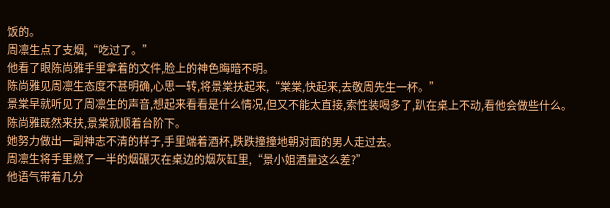饭的。
周凛生点了支烟,“吃过了。”
他看了眼陈尚雅手里拿着的文件,脸上的神色晦暗不明。
陈尚雅见周凛生态度不甚明确,心思一转,将景棠扶起来,“棠棠,快起来,去敬周先生一杯。”
景棠早就听见了周凛生的声音,想起来看看是什么情况,但又不能太直接,索性装喝多了,趴在桌上不动,看他会做些什么。
陈尚雅既然来扶,景棠就顺着台阶下。
她努力做出一副神志不清的样子,手里端着酒杯,跌跌撞撞地朝对面的男人走过去。
周凛生将手里燃了一半的烟碾灭在桌边的烟灰缸里,“景小姐酒量这么差?”
他语气带着几分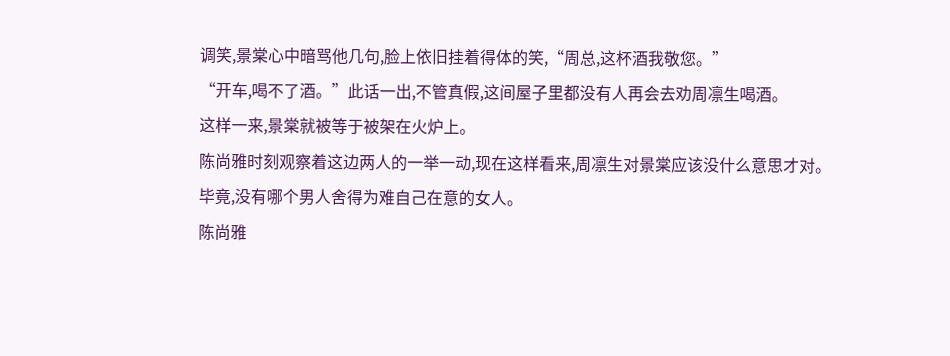调笑,景棠心中暗骂他几句,脸上依旧挂着得体的笑,“周总,这杯酒我敬您。”
“开车,喝不了酒。”此话一出,不管真假,这间屋子里都没有人再会去劝周凛生喝酒。
这样一来,景棠就被等于被架在火炉上。
陈尚雅时刻观察着这边两人的一举一动,现在这样看来,周凛生对景棠应该没什么意思才对。
毕竟,没有哪个男人舍得为难自己在意的女人。
陈尚雅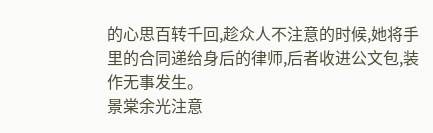的心思百转千回,趁众人不注意的时候,她将手里的合同递给身后的律师,后者收进公文包,装作无事发生。
景棠余光注意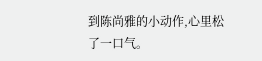到陈尚雅的小动作,心里松了一口气。